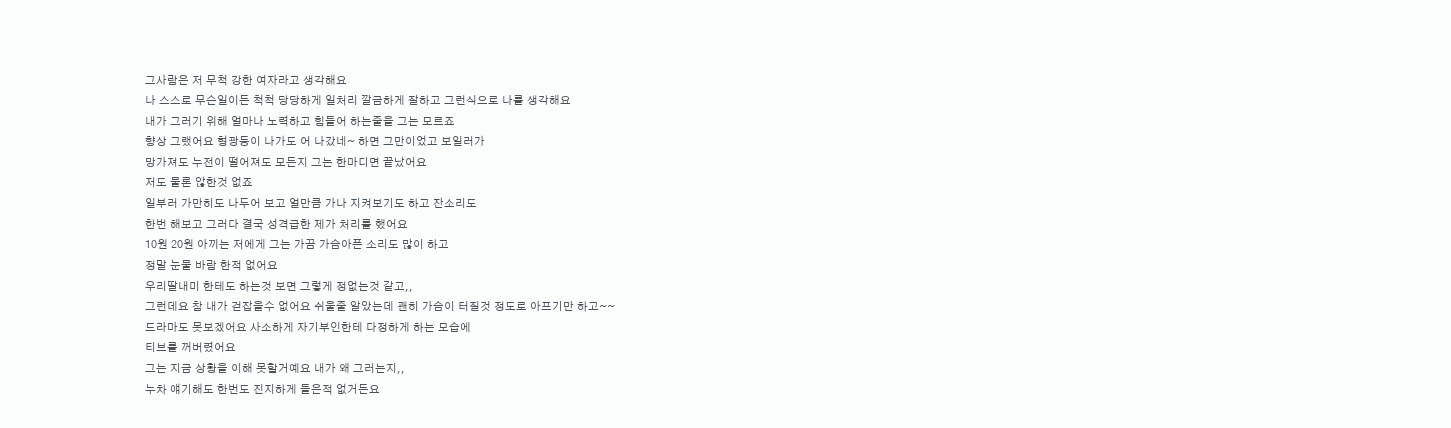그사람은 저 무척 강한 여자라고 생각해요
나 스스로 무슨일이든 척척 당당하게 일처리 깔금하게 잘하고 그런식으로 나를 생각해요
내가 그러기 위해 얼마나 노력하고 힘들어 하는줄을 그는 모르죠
향상 그랬어요 형광등이 나가도 어 나갔네~ 하면 그만이었고 보일러가
망가져도 누전이 떨어져도 모든지 그는 한마디면 끝났어요
저도 물론 않한것 없죠
일부러 가만히도 나두어 보고 얼만큼 가나 지켜보기도 하고 잔소리도
한번 해보고 그러다 결국 성격급한 제가 처리를 했어요
10원 20원 아끼는 저에게 그는 가끔 가슴아픈 소리도 많이 하고
정말 눈물 바람 한적 없어요
우리딸내미 한테도 하는것 보면 그렇게 정없는것 같고,,
그런데요 참 내가 걷잡을수 없어요 쉬울줄 알았는데 괜히 가슴이 터질것 정도로 아프기만 하고~~
드라마도 못보겠어요 사소하게 자기부인한테 다정하게 하는 모습에
티브를 꺼버렸어요
그는 지금 상황을 이해 못할거예요 내가 왜 그러는지,,
누차 얘기해도 한번도 진지하게 들은적 없거든요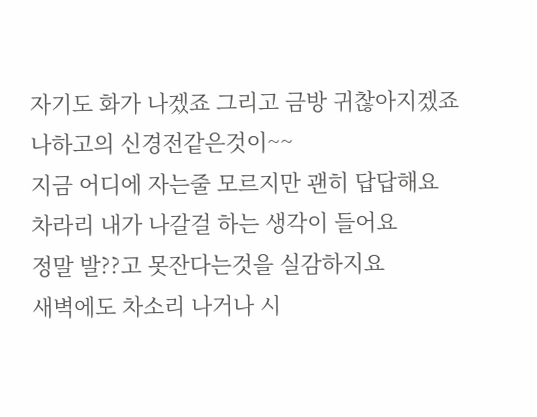자기도 화가 나겠죠 그리고 금방 귀찮아지겠죠 나하고의 신경전같은것이~~
지금 어디에 자는줄 모르지만 괜히 답답해요
차라리 내가 나갈걸 하는 생각이 들어요
정말 발??고 못잔다는것을 실감하지요
새벽에도 차소리 나거나 시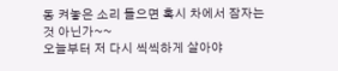동 켜놓은 소리 들으면 혹시 차에서 잠자는것 아닌가~~
오늘부터 저 다시 씩씩하게 살아야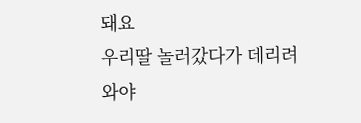돼요
우리딸 놀러갔다가 데리려 와야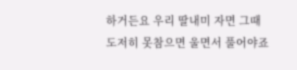하거든요 우리 딸내미 자면 그때
도저히 못참으면 울면서 풀어야죠